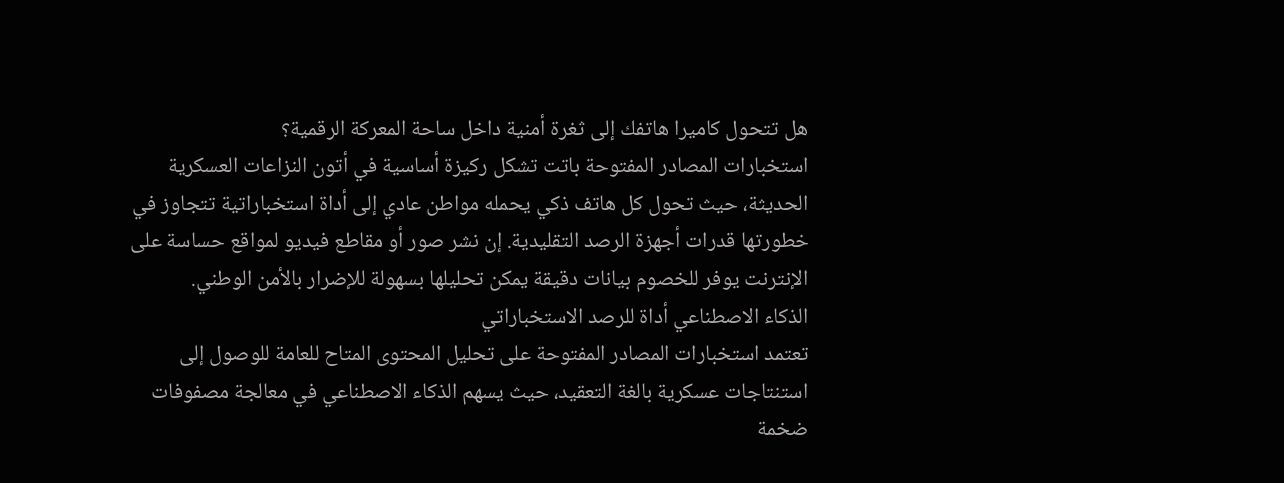هل تتحول كاميرا هاتفك إلى ثغرة أمنية داخل ساحة المعركة الرقمية؟
استخبارات المصادر المفتوحة باتت تشكل ركيزة أساسية في أتون النزاعات العسكرية الحديثة، حيث تحول كل هاتف ذكي يحمله مواطن عادي إلى أداة استخباراتية تتجاوز في خطورتها قدرات أجهزة الرصد التقليدية. إن نشر صور أو مقاطع فيديو لمواقع حساسة على الإنترنت يوفر للخصوم بيانات دقيقة يمكن تحليلها بسهولة للإضرار بالأمن الوطني.
الذكاء الاصطناعي أداة للرصد الاستخباراتي
تعتمد استخبارات المصادر المفتوحة على تحليل المحتوى المتاح للعامة للوصول إلى استنتاجات عسكرية بالغة التعقيد، حيث يسهم الذكاء الاصطناعي في معالجة مصفوفات ضخمة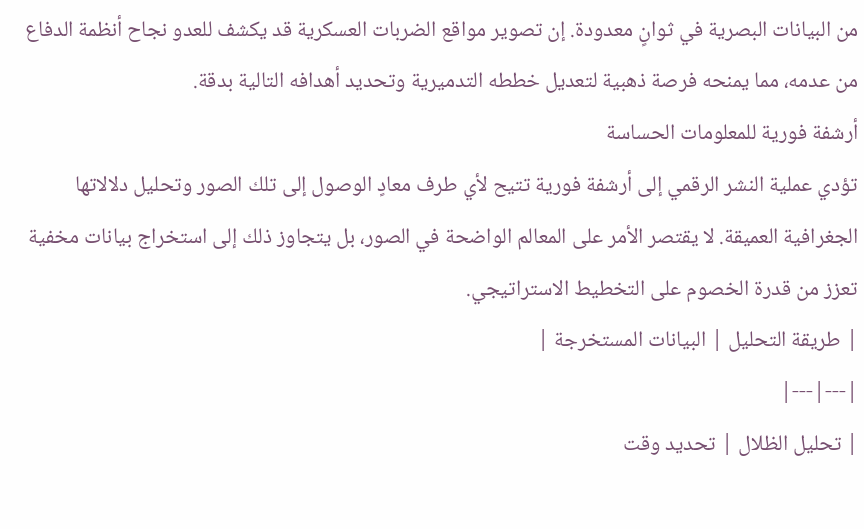من البيانات البصرية في ثوانٍ معدودة. إن تصوير مواقع الضربات العسكرية قد يكشف للعدو نجاح أنظمة الدفاع من عدمه، مما يمنحه فرصة ذهبية لتعديل خططه التدميرية وتحديد أهدافه التالية بدقة.
أرشفة فورية للمعلومات الحساسة
تؤدي عملية النشر الرقمي إلى أرشفة فورية تتيح لأي طرف معادٍ الوصول إلى تلك الصور وتحليل دلالاتها الجغرافية العميقة. لا يقتصر الأمر على المعالم الواضحة في الصور، بل يتجاوز ذلك إلى استخراج بيانات مخفية تعزز من قدرة الخصوم على التخطيط الاستراتيجي.
| طريقة التحليل | البيانات المستخرجة |
|---|---|
| تحليل الظلال | تحديد وقت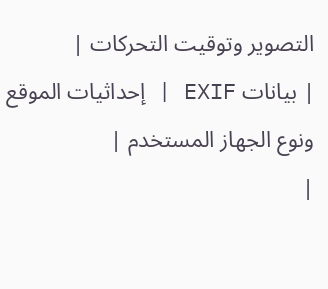التصوير وتوقيت التحركات |
| بيانات EXIF | إحداثيات الموقع ونوع الجهاز المستخدم |
|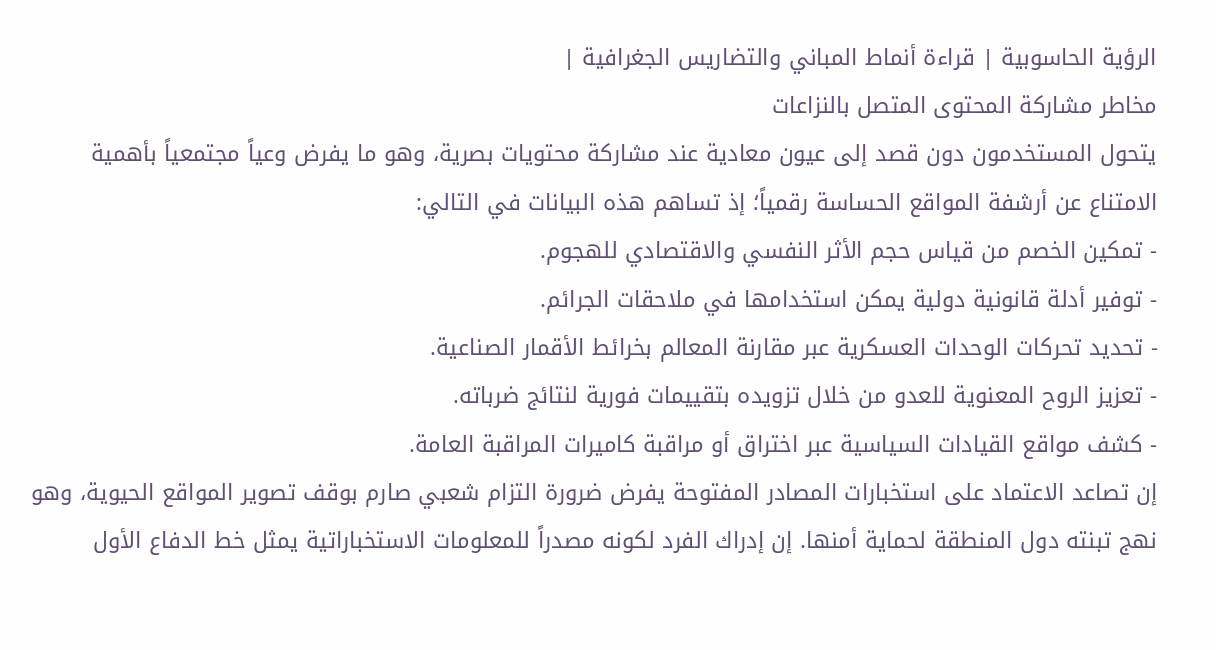الرؤية الحاسوبية | قراءة أنماط المباني والتضاريس الجغرافية |
مخاطر مشاركة المحتوى المتصل بالنزاعات
يتحول المستخدمون دون قصد إلى عيون معادية عند مشاركة محتويات بصرية، وهو ما يفرض وعياً مجتمعياً بأهمية الامتناع عن أرشفة المواقع الحساسة رقمياً؛ إذ تساهم هذه البيانات في التالي:
- تمكين الخصم من قياس حجم الأثر النفسي والاقتصادي للهجوم.
- توفير أدلة قانونية دولية يمكن استخدامها في ملاحقات الجرائم.
- تحديد تحركات الوحدات العسكرية عبر مقارنة المعالم بخرائط الأقمار الصناعية.
- تعزيز الروح المعنوية للعدو من خلال تزويده بتقييمات فورية لنتائج ضرباته.
- كشف مواقع القيادات السياسية عبر اختراق أو مراقبة كاميرات المراقبة العامة.
إن تصاعد الاعتماد على استخبارات المصادر المفتوحة يفرض ضرورة التزام شعبي صارم بوقف تصوير المواقع الحيوية، وهو نهج تبنته دول المنطقة لحماية أمنها. إن إدراك الفرد لكونه مصدراً للمعلومات الاستخباراتية يمثل خط الدفاع الأول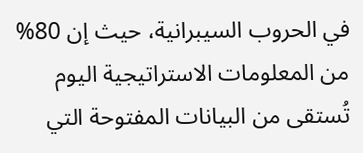في الحروب السيبرانية، حيث إن 80% من المعلومات الاستراتيجية اليوم تُستقى من البيانات المفتوحة التي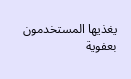يغذيها المستخدمون بعفوية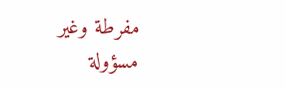مفرطة وغير مسؤولة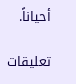أحياناً.

تعليقات